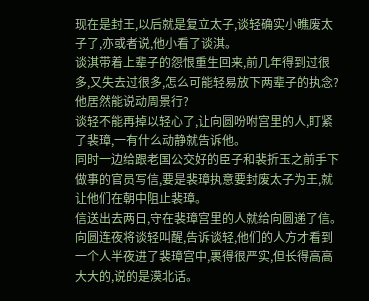现在是封王,以后就是复立太子,谈轻确实小瞧废太子了,亦或者说,他小看了谈淇。
谈淇带着上辈子的怨恨重生回来,前几年得到过很多,又失去过很多,怎么可能轻易放下两辈子的执念?他居然能说动周景行?
谈轻不能再掉以轻心了,让向圆吩咐宫里的人,盯紧了裴璋,一有什么动静就告诉他。
同时一边给跟老国公交好的臣子和裴折玉之前手下做事的官员写信,要是裴璋执意要封废太子为王,就让他们在朝中阻止裴璋。
信送出去两日,守在裴璋宫里的人就给向圆递了信。
向圆连夜将谈轻叫醒,告诉谈轻,他们的人方才看到一个人半夜进了裴璋宫中,裹得很严实,但长得高高大大的,说的是漠北话。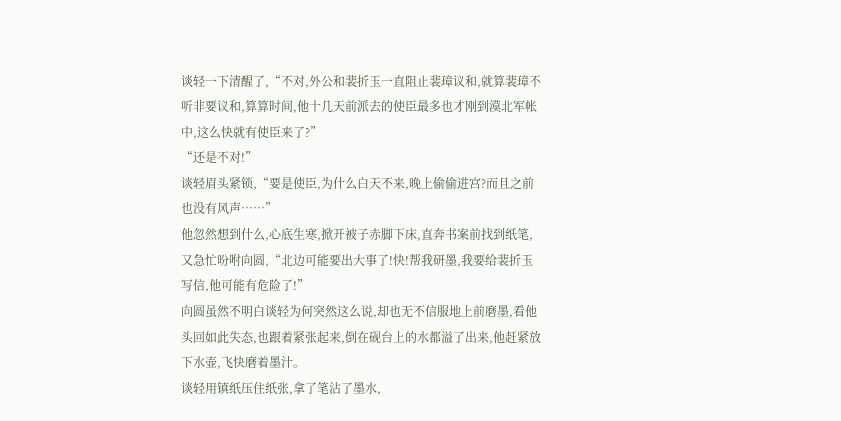谈轻一下清醒了,“不对,外公和裴折玉一直阻止裴璋议和,就算裴璋不听非要议和,算算时间,他十几天前派去的使臣最多也才刚到漠北军帐中,这么快就有使臣来了?”
“还是不对!”
谈轻眉头紧锁,“要是使臣,为什么白天不来,晚上偷偷进宫?而且之前也没有风声……”
他忽然想到什么,心底生寒,掀开被子赤脚下床,直奔书案前找到纸笔,又急忙吩咐向圆,“北边可能要出大事了!快!帮我研墨,我要给裴折玉写信,他可能有危险了!”
向圆虽然不明白谈轻为何突然这么说,却也无不信服地上前磨墨,看他头回如此失态,也跟着紧张起来,倒在砚台上的水都溢了出来,他赶紧放下水壶,飞快磨着墨汁。
谈轻用镇纸压住纸张,拿了笔沾了墨水,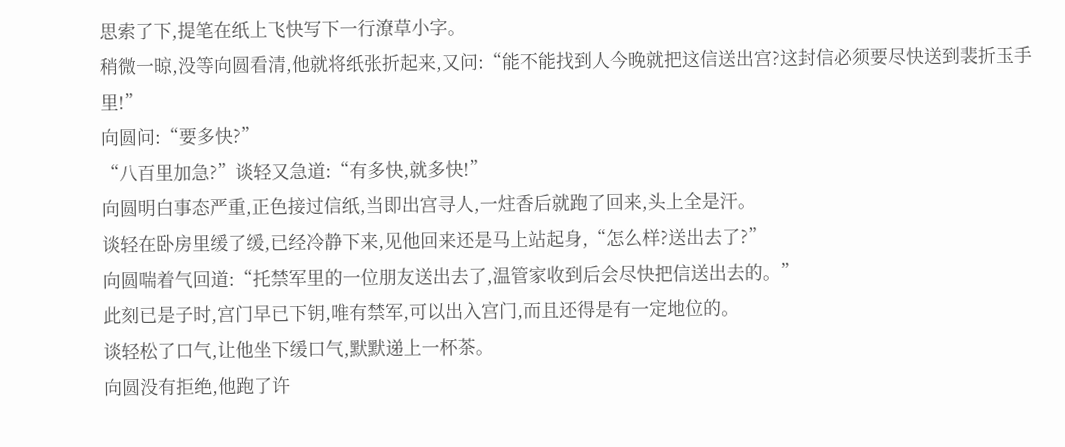思索了下,提笔在纸上飞快写下一行潦草小字。
稍微一晾,没等向圆看清,他就将纸张折起来,又问:“能不能找到人今晚就把这信送出宫?这封信必须要尽快送到裴折玉手里!”
向圆问:“要多快?”
“八百里加急?”谈轻又急道:“有多快,就多快!”
向圆明白事态严重,正色接过信纸,当即出宫寻人,一炷香后就跑了回来,头上全是汗。
谈轻在卧房里缓了缓,已经冷静下来,见他回来还是马上站起身,“怎么样?送出去了?”
向圆喘着气回道:“托禁军里的一位朋友送出去了,温管家收到后会尽快把信送出去的。”
此刻已是子时,宫门早已下钥,唯有禁军,可以出入宫门,而且还得是有一定地位的。
谈轻松了口气,让他坐下缓口气,默默递上一杯茶。
向圆没有拒绝,他跑了许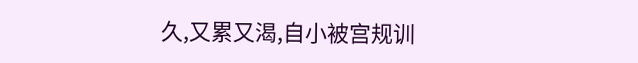久,又累又渴,自小被宫规训